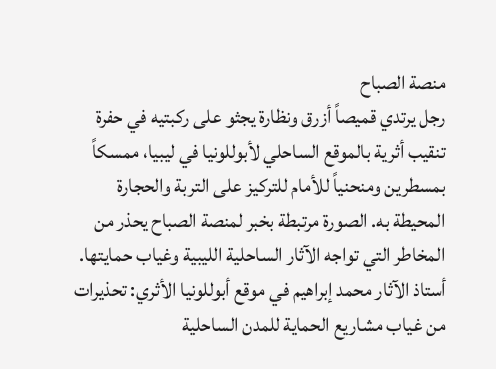منصة الصباح
رجل يرتدي قميصاً أزرق ونظارة يجثو على ركبتيه في حفرة تنقيب أثرية بالموقع الساحلي لأبوللونيا في ليبيا، ممسكاً بمسطرين ومنحنياً للأمام للتركيز على التربة والحجارة المحيطة به. الصورة مرتبطة بخبر لمنصة الصباح يحذر من المخاطر التي تواجه الآثار الساحلية الليبية وغياب حمايتها.
أستاذ الآثار محمد إبراهيم في موقع أبوللونيا الأثري: تحذيرات من غياب مشاريع الحماية للمدن الساحلية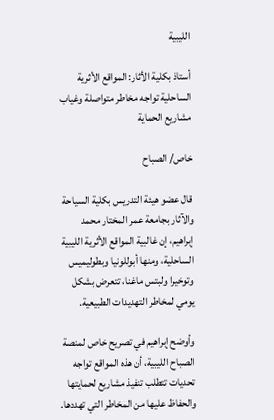الليبية

أستاذ بكلية الأثار: المواقع الأثرية الساحلية تواجه مخاطر متواصلة وغياب مشاريع الحماية

خاص/ الصباح

قال عضو هيئة التدريس بكلية السياحة والآثار بجامعة عمر المختار محمد إبراهيم، إن غالبية المواقع الأثرية الليبية الساحلية، ومنها أبوللونيا وبطوليميس وتوخيرا ولبتس ماغنا، تتعرض بشكل يومي لمخاطر التهديدات الطبيعية.

وأوضح إبراهيم في تصريح خاص لمنصة الصباح الليبية، أن هذه المواقع تواجه تحديات تتطلب تنفيذ مشاريع لحمايتها والحفاظ عليها من المخاطر التي تهددها.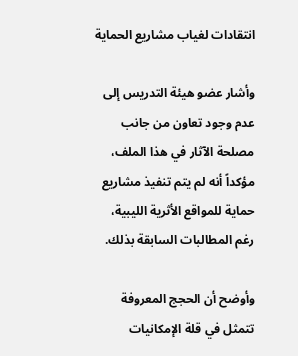انتقادات لغياب مشاريع الحماية

وأشار عضو هيئة التدريس إلى عدم وجود تعاون من جانب مصلحة الآثار في هذا الملف، مؤكداً أنه لم يتم تنفيذ مشاريع حماية للمواقع الأثرية الليبية، رغم المطالبات السابقة بذلك.

وأوضح أن الحجج المعروفة تتمثل في قلة الإمكانيات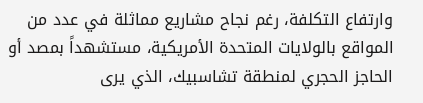وارتفاع التكلفة، رغم نجاح مشاريع مماثلة في عدد من المواقع بالولايات المتحدة الأمريكية، مستشهداً بمصد أو الحاجز الحجري لمنطقة تشاسبيك، الذي يرى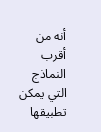أنه من أقرب النماذج التي يمكن تطبيقها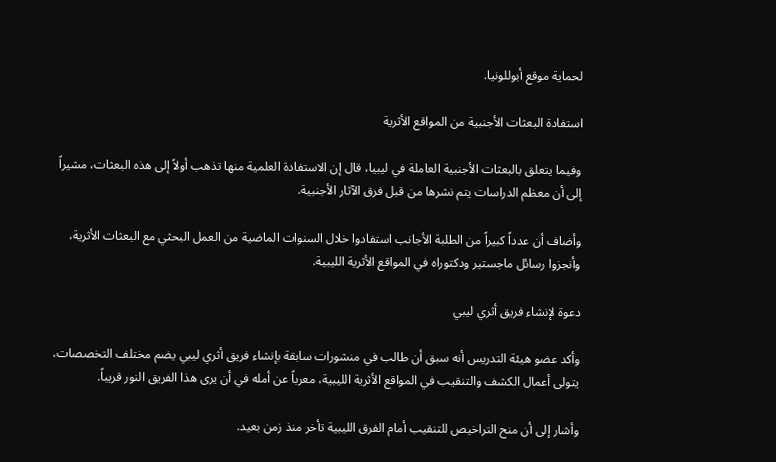لحماية موقع أبوللونيا.

استفادة البعثات الأجنبية من المواقع الأثرية

وفيما يتعلق بالبعثات الأجنبية العاملة في ليبيا، قال إن الاستفادة العلمية منها تذهب أولاً إلى هذه البعثات، مشيراً إلى أن معظم الدراسات يتم نشرها من قبل فرق الآثار الأجنبية.

وأضاف أن عدداً كبيراً من الطلبة الأجانب استفادوا خلال السنوات الماضية من العمل البحثي مع البعثات الأثرية، وأنجزوا رسائل ماجستير ودكتوراه في المواقع الأثرية الليبية.

دعوة لإنشاء فريق أثري ليبي

وأكد عضو هيئة التدريس أنه سبق أن طالب في منشورات سابقة بإنشاء فريق أثري ليبي يضم مختلف التخصصات، يتولى أعمال الكشف والتنقيب في المواقع الأثرية الليبية، معرباً عن أمله في أن يرى هذا الفريق النور قريباً.

وأشار إلى أن منح التراخيص للتنقيب أمام الفرق الليبية تأخر منذ زمن بعيد.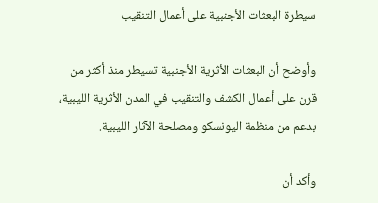سيطرة البعثات الأجنبية على أعمال التنقيب

وأوضح أن البعثات الأثرية الأجنبية تسيطر منذ أكثر من قرن على أعمال الكشف والتنقيب في المدن الأثرية الليبية، بدعم من منظمة اليونسكو ومصلحة الآثار الليبية.

وأكد أن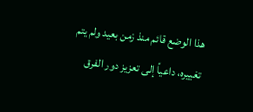هذا الوضع قائم منذ زمن بعيد ولم يتم تغييره، داعياً إلى تعزيز دور الفرق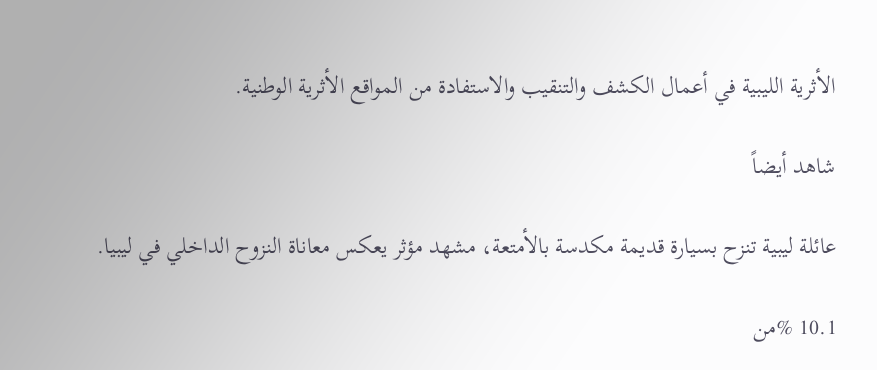الأثرية الليبية في أعمال الكشف والتنقيب والاستفادة من المواقع الأثرية الوطنية.

شاهد أيضاً

عائلة ليبية تنزح بسيارة قديمة مكدسة بالأمتعة، مشهد مؤثر يعكس معاناة النزوح الداخلي في ليبيا.

10.1 %من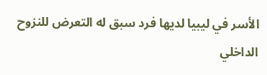الأسر في ليبيا لديها فرد سبق له التعرض للنزوح الداخلي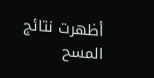أظهرت نتائج المسح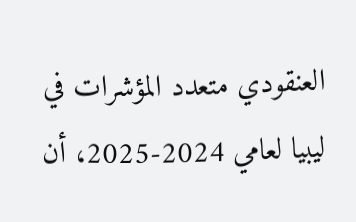العنقودي متعدد المؤشرات في ليبيا لعامي 2024-2025، أن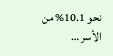نحو 10.1% من الأسر …